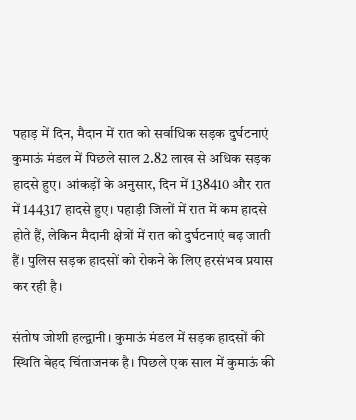पहाड़ में दिन, मैदान में रात को सर्वाधिक सड़क दुर्घटनाएं
कुमाऊं मंडल में पिछले साल 2.82 लाख से अधिक सड़क हादसे हुए। आंकड़ों के अनुसार, दिन में 138410 और रात में 144317 हादसे हुए। पहाड़ी जिलों में रात में कम हादसे होते हैं, लेकिन मैदानी क्षेत्रों में रात को दुर्घटनाएं बढ़ जाती हैं। पुलिस सड़क हादसों को रोकने के लिए हरसंभव प्रयास कर रही है।

संतोष जोशी हल्द्वानी। कुमाऊं मंडल में सड़क हादसों की स्थिति बेहद चिंताजनक है। पिछले एक साल में कुमाऊं की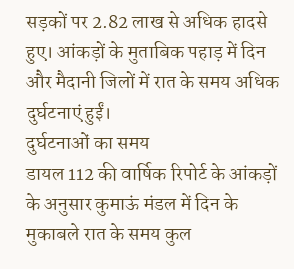सड़कों पर 2.82 लाख से अधिक हादसे हुए। आंकड़ों के मुताबिक पहाड़ में दिन और मैदानी जिलों में रात के समय अधिक दुर्घटनाएं हुईं।
दुर्घटनाओं का समय
डायल 112 की वार्षिक रिपोर्ट के आंकड़ों के अनुसार कुमाऊं मंडल में दिन के मुकाबले रात के समय कुल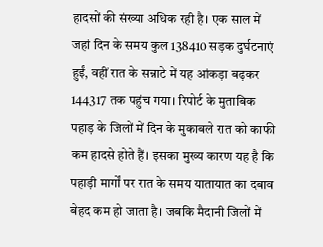हादसों की संख्या अधिक रही है। एक साल में जहां दिन के समय कुल 138410 सड़क दुर्घटनाएं हुईं, वहीं रात के सन्नाटे में यह आंकड़ा बढ़कर 144317 तक पहुंच गया। रिपोर्ट के मुताबिक पहाड़ के जिलों में दिन के मुकाबले रात को काफी कम हादसे होते हैं। इसका मुख्य कारण यह है कि पहाड़ी मार्गों पर रात के समय यातायात का दबाव बेहद कम हो जाता है। जबकि मैदानी जिलों में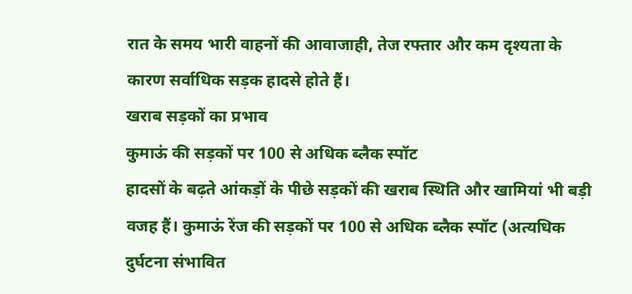रात के समय भारी वाहनों की आवाजाही, तेज रफ्तार और कम दृश्यता के कारण सर्वाधिक सड़क हादसे होते हैं।
खराब सड़कों का प्रभाव
कुमाऊं की सड़कों पर 100 से अधिक ब्लैक स्पॉट
हादसों के बढ़ते आंकड़ों के पीछे सड़कों की खराब स्थिति और खामियां भी बड़ी वजह हैं। कुमाऊं रेंज की सड़कों पर 100 से अधिक ब्लैक स्पॉट (अत्यधिक दुर्घटना संभावित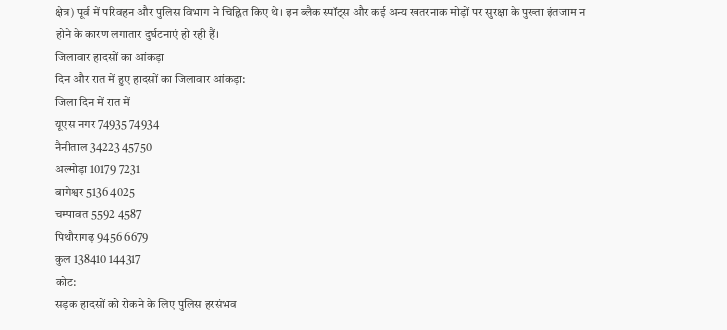क्षेत्र) पूर्व में परिवहन और पुलिस विभाग ने चिह्नित किए थे। इन ब्लैक स्पॉट्स और कई अन्य खतरनाक मोड़ों पर सुरक्षा के पुख्ता इंतजाम न होने के कारण लगातार दुर्घटनाएं हो रही हैं।
जिलावार हादसों का आंकड़ा
दिन और रात में हुए हादसों का जिलावार आंकड़ा:
जिला दिन में रात में
यूएस नगर 74935 74934
नैनीताल 34223 45750
अल्मोड़ा 10179 7231
बागेश्वर 5136 4025
चम्पावत 5592 4587
पिथौरागढ़ 9456 6679
कुल 138410 144317
कोट:
सड़क हादसों को रोकने के लिए पुलिस हरसंभव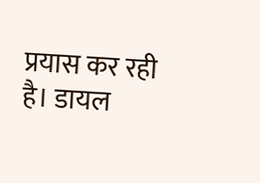प्रयास कर रही है। डायल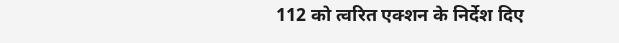112 को त्वरित एक्शन के निर्देश दिए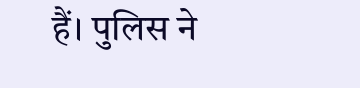हैं। पुलिस ने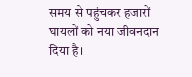समय से पहुंचकर हजारों घायलों को नया जीवनदान दिया है।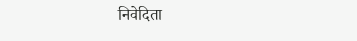निवेदिता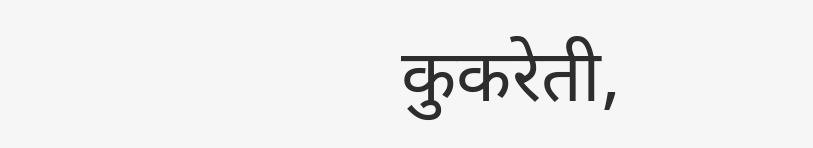कुकरेती,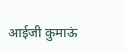आईजी कुमाऊं